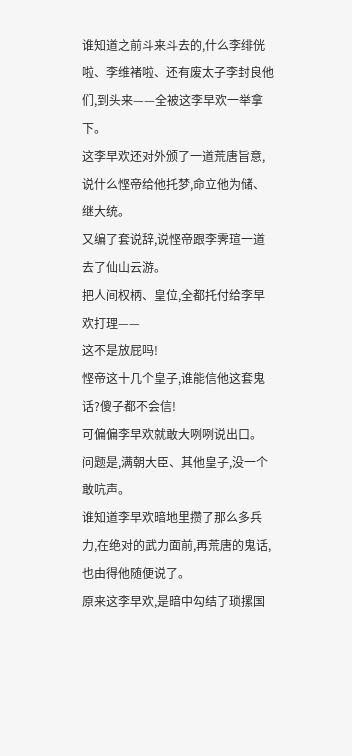谁知道之前斗来斗去的,什么李绯侊啦、李维褚啦、还有废太子李封良他们,到头来——全被这李早欢一举拿下。
这李早欢还对外颁了一道荒唐旨意,说什么悭帝给他托梦,命立他为储、继大统。
又编了套说辞,说悭帝跟李霁瑄一道去了仙山云游。
把人间权柄、皇位,全都托付给李早欢打理——
这不是放屁吗!
悭帝这十几个皇子,谁能信他这套鬼话?傻子都不会信!
可偏偏李早欢就敢大咧咧说出口。
问题是,满朝大臣、其他皇子,没一个敢吭声。
谁知道李早欢暗地里攒了那么多兵力,在绝对的武力面前,再荒唐的鬼话,也由得他随便说了。
原来这李早欢,是暗中勾结了琐摞国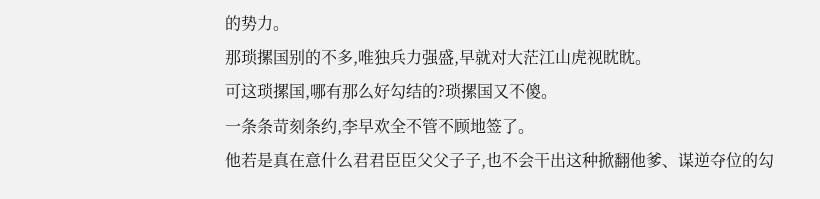的势力。
那琐摞国别的不多,唯独兵力强盛,早就对大茫江山虎视眈眈。
可这琐摞国,哪有那么好勾结的?琐摞国又不傻。
一条条苛刻条约,李早欢全不管不顾地签了。
他若是真在意什么君君臣臣父父子子,也不会干出这种掀翻他爹、谋逆夺位的勾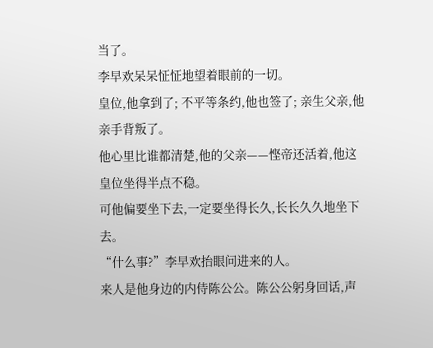当了。
李早欢呆呆怔怔地望着眼前的一切。
皇位,他拿到了; 不平等条约,他也签了; 亲生父亲,他亲手背叛了。
他心里比谁都清楚,他的父亲——悭帝还活着,他这皇位坐得半点不稳。
可他偏要坐下去,一定要坐得长久,长长久久地坐下去。
“什么事?”李早欢抬眼问进来的人。
来人是他身边的内侍陈公公。陈公公躬身回话,声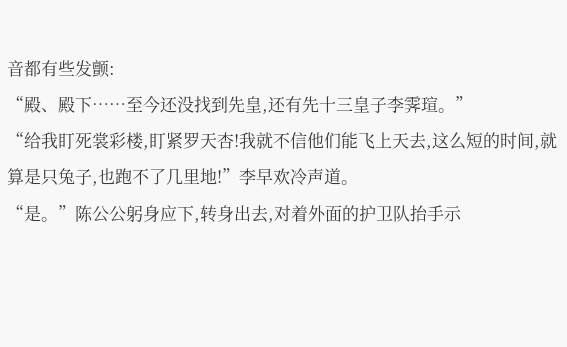音都有些发颤:
“殿、殿下……至今还没找到先皇,还有先十三皇子李霁瑄。”
“给我盯死裳彩楼,盯紧罗天杏!我就不信他们能飞上天去,这么短的时间,就算是只兔子,也跑不了几里地!”李早欢冷声道。
“是。”陈公公躬身应下,转身出去,对着外面的护卫队抬手示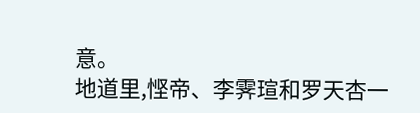意。
地道里,悭帝、李霁瑄和罗天杏一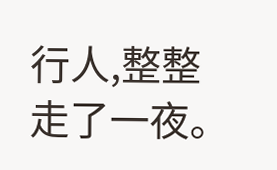行人,整整走了一夜。